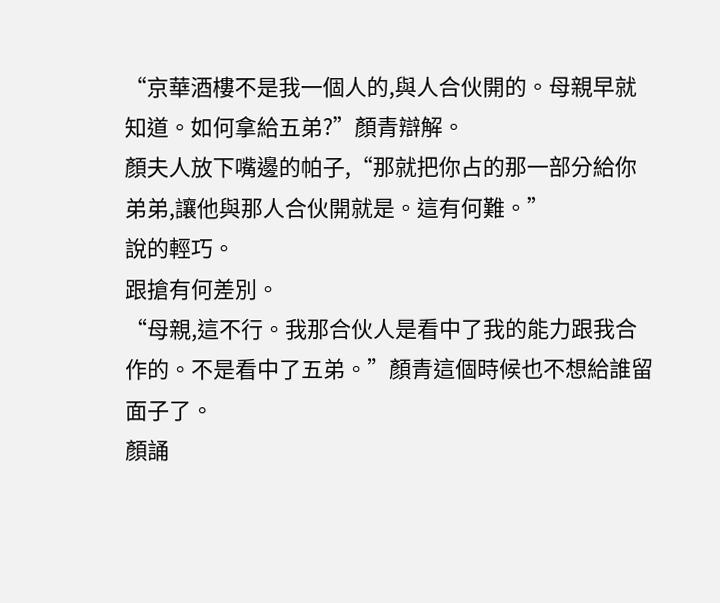“京華酒樓不是我一個人的,與人合伙開的。母親早就知道。如何拿給五弟?”顏青辯解。
顏夫人放下嘴邊的帕子,“那就把你占的那一部分給你弟弟,讓他與那人合伙開就是。這有何難。”
說的輕巧。
跟搶有何差別。
“母親,這不行。我那合伙人是看中了我的能力跟我合作的。不是看中了五弟。”顏青這個時候也不想給誰留面子了。
顏誦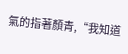氣的指著顏青,“我知道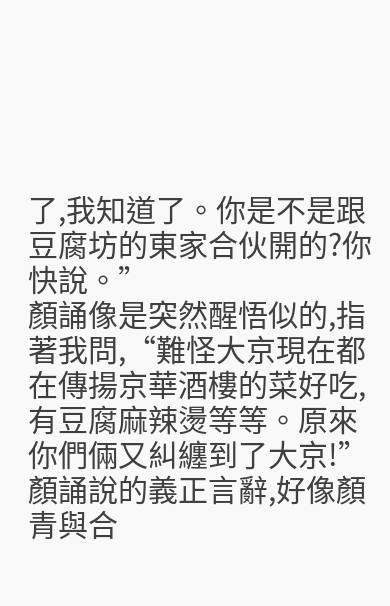了,我知道了。你是不是跟豆腐坊的東家合伙開的?你快說。”
顏誦像是突然醒悟似的,指著我問,“難怪大京現在都在傳揚京華酒樓的菜好吃,有豆腐麻辣燙等等。原來你們倆又糾纏到了大京!”
顏誦說的義正言辭,好像顏青與合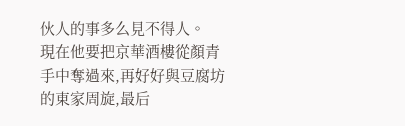伙人的事多么見不得人。
現在他要把京華酒樓從顏青手中奪過來,再好好與豆腐坊的東家周旋,最后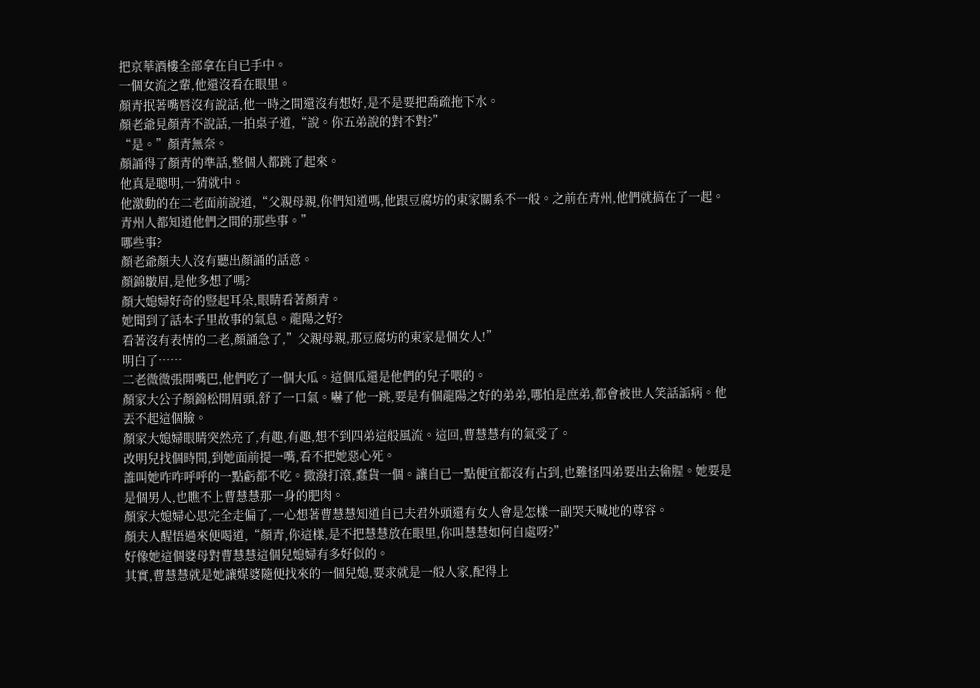把京華酒樓全部拿在自已手中。
一個女流之輩,他還沒看在眼里。
顏青抿著嘴唇沒有說話,他一時之間還沒有想好,是不是要把喬疏拖下水。
顏老爺見顏青不說話,一拍桌子道,“說。你五弟說的對不對?”
“是。”顏青無奈。
顏誦得了顏青的準話,整個人都跳了起來。
他真是聰明,一猜就中。
他激動的在二老面前說道,“父親母親,你們知道嗎,他跟豆腐坊的東家關系不一般。之前在青州,他們就搞在了一起。青州人都知道他們之間的那些事。”
哪些事?
顏老爺顏夫人沒有聽出顏誦的話意。
顏錦皺眉,是他多想了嗎?
顏大媳婦好奇的豎起耳朵,眼睛看著顏青。
她聞到了話本子里故事的氣息。龍陽之好?
看著沒有表情的二老,顏誦急了,”父親母親,那豆腐坊的東家是個女人!”
明白了……
二老微微張開嘴巴,他們吃了一個大瓜。這個瓜還是他們的兒子喂的。
顏家大公子顏錦松開眉頭,舒了一口氣。嚇了他一跳,要是有個龍陽之好的弟弟,哪怕是庶弟,都會被世人笑話詬病。他丟不起這個臉。
顏家大媳婦眼睛突然亮了,有趣,有趣,想不到四弟這般風流。這回,曹慧慧有的氣受了。
改明兒找個時間,到她面前提一嘴,看不把她惡心死。
誰叫她咋咋呼呼的一點虧都不吃。撒潑打滾,蠢貨一個。讓自已一點便宜都沒有占到,也難怪四弟要出去偷腥。她要是是個男人,也瞧不上曹慧慧那一身的肥肉。
顏家大媳婦心思完全走偏了,一心想著曹慧慧知道自已夫君外頭還有女人會是怎樣一副哭天喊地的尊容。
顏夫人醒悟過來便喝道,“顏青,你這樣,是不把慧慧放在眼里,你叫慧慧如何自處呀?”
好像她這個婆母對曹慧慧這個兒媳婦有多好似的。
其實,曹慧慧就是她讓媒婆隨便找來的一個兒媳,要求就是一般人家,配得上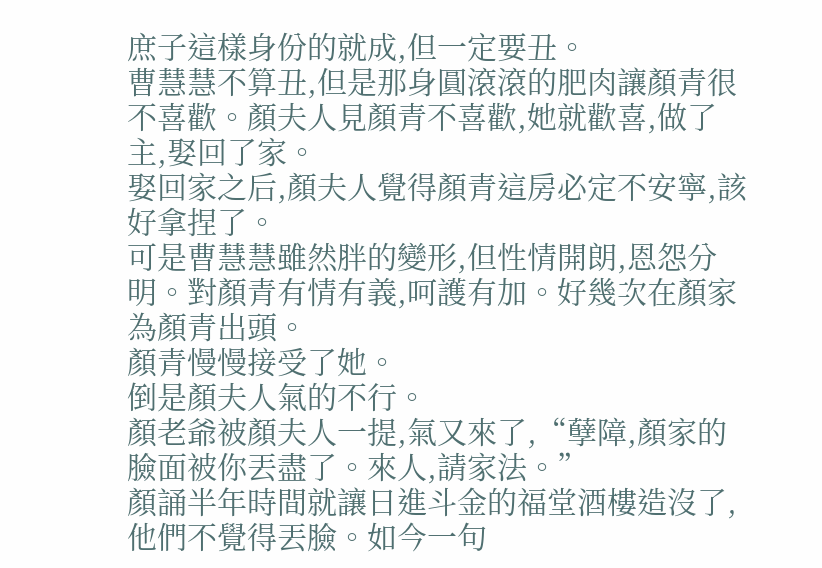庶子這樣身份的就成,但一定要丑。
曹慧慧不算丑,但是那身圓滾滾的肥肉讓顏青很不喜歡。顏夫人見顏青不喜歡,她就歡喜,做了主,娶回了家。
娶回家之后,顏夫人覺得顏青這房必定不安寧,該好拿捏了。
可是曹慧慧雖然胖的變形,但性情開朗,恩怨分明。對顏青有情有義,呵護有加。好幾次在顏家為顏青出頭。
顏青慢慢接受了她。
倒是顏夫人氣的不行。
顏老爺被顏夫人一提,氣又來了,“孽障,顏家的臉面被你丟盡了。來人,請家法。”
顏誦半年時間就讓日進斗金的福堂酒樓造沒了,他們不覺得丟臉。如今一句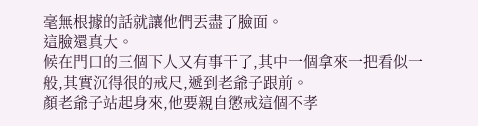毫無根據的話就讓他們丟盡了臉面。
這臉還真大。
候在門口的三個下人又有事干了,其中一個拿來一把看似一般,其實沉得很的戒尺,遞到老爺子跟前。
顏老爺子站起身來,他要親自懲戒這個不孝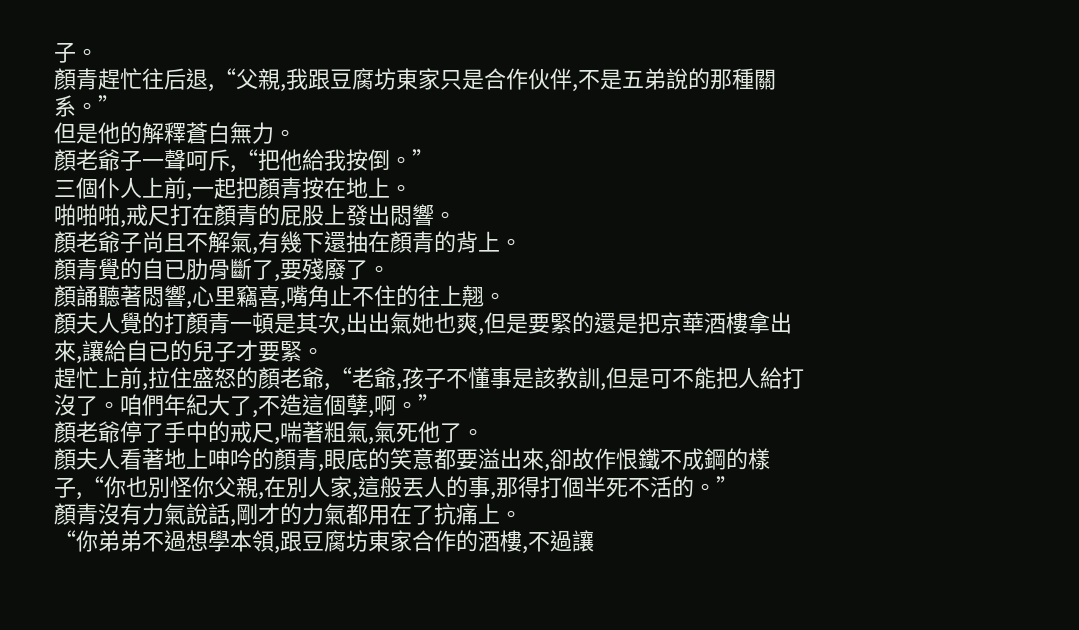子。
顏青趕忙往后退,“父親,我跟豆腐坊東家只是合作伙伴,不是五弟說的那種關系。”
但是他的解釋蒼白無力。
顏老爺子一聲呵斥,“把他給我按倒。”
三個仆人上前,一起把顏青按在地上。
啪啪啪,戒尺打在顏青的屁股上發出悶響。
顏老爺子尚且不解氣,有幾下還抽在顏青的背上。
顏青覺的自已肋骨斷了,要殘廢了。
顏誦聽著悶響,心里竊喜,嘴角止不住的往上翹。
顏夫人覺的打顏青一頓是其次,出出氣她也爽,但是要緊的還是把京華酒樓拿出來,讓給自已的兒子才要緊。
趕忙上前,拉住盛怒的顏老爺,“老爺,孩子不懂事是該教訓,但是可不能把人給打沒了。咱們年紀大了,不造這個孽,啊。”
顏老爺停了手中的戒尺,喘著粗氣,氣死他了。
顏夫人看著地上呻吟的顏青,眼底的笑意都要溢出來,卻故作恨鐵不成鋼的樣子,“你也別怪你父親,在別人家,這般丟人的事,那得打個半死不活的。”
顏青沒有力氣說話,剛才的力氣都用在了抗痛上。
“你弟弟不過想學本領,跟豆腐坊東家合作的酒樓,不過讓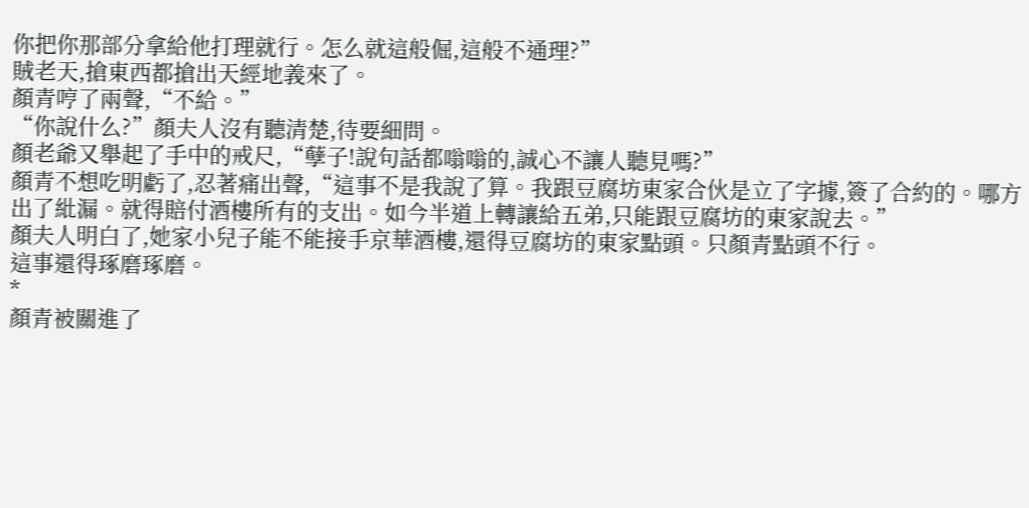你把你那部分拿給他打理就行。怎么就這般倔,這般不通理?”
賊老天,搶東西都搶出天經地義來了。
顏青哼了兩聲,“不給。”
“你說什么?”顏夫人沒有聽清楚,待要細問。
顏老爺又舉起了手中的戒尺,“孽子!說句話都嗡嗡的,誠心不讓人聽見嗎?”
顏青不想吃明虧了,忍著痛出聲,“這事不是我說了算。我跟豆腐坊東家合伙是立了字據,簽了合約的。哪方出了紕漏。就得賠付酒樓所有的支出。如今半道上轉讓給五弟,只能跟豆腐坊的東家說去。”
顏夫人明白了,她家小兒子能不能接手京華酒樓,還得豆腐坊的東家點頭。只顏青點頭不行。
這事還得琢磨琢磨。
*
顏青被關進了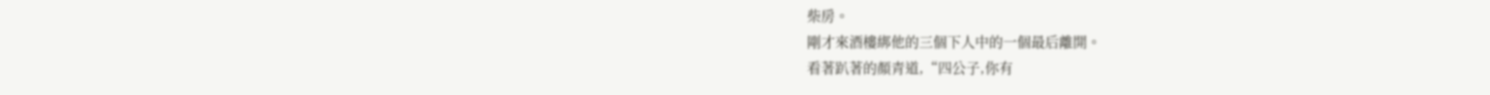柴房。
剛才來酒樓綁他的三個下人中的一個最后離開。
看著趴著的顏青道,“四公子,你有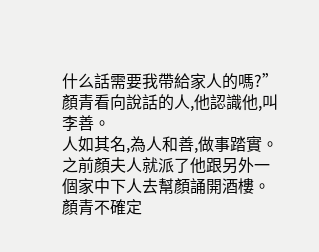什么話需要我帶給家人的嗎?”
顏青看向說話的人,他認識他,叫李善。
人如其名,為人和善,做事踏實。
之前顏夫人就派了他跟另外一個家中下人去幫顏誦開酒樓。
顏青不確定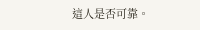這人是否可靠。